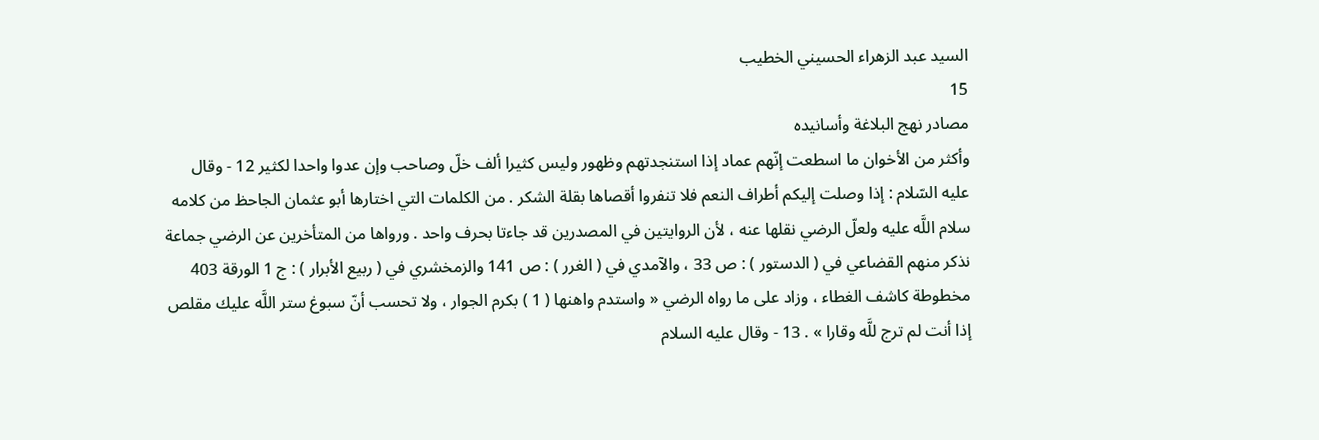السيد عبد الزهراء الحسيني الخطيب
15
مصادر نهج البلاغة وأسانيده
وأكثر من الأخوان ما اسطعت إنّهم عماد إذا استنجدتهم وظهور وليس كثيرا ألف خلّ وصاحب وإن عدوا واحدا لكثير 12 - وقال عليه السّلام : إذا وصلت إليكم أطراف النعم فلا تنفروا أقصاها بقلة الشكر . من الكلمات التي اختارها أبو عثمان الجاحظ من كلامه سلام اللَّه عليه ولعلّ الرضي نقلها عنه ، لأن الروايتين في المصدرين قد جاءتا بحرف واحد . ورواها من المتأخرين عن الرضي جماعة نذكر منهم القضاعي في ( الدستور ) : ص 33 ، والآمدي في ( الغرر ) : ص 141 والزمخشري في ( ربيع الأبرار ) : ج 1 الورقة 403 مخطوطة كاشف الغطاء ، وزاد على ما رواه الرضي « واستدم واهنها ( 1 ) بكرم الجوار ، ولا تحسب أنّ سبوغ ستر اللَّه عليك مقلص إذا أنت لم ترج للَّه وقارا » . 13 - وقال عليه السلام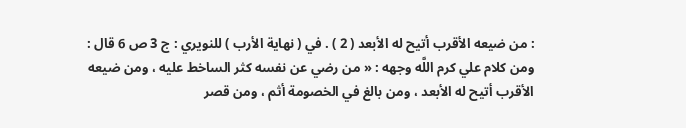: من ضيعه الأقرب أتيح له الأبعد ( 2 ) . في ( نهاية الأرب ) للنويري : ج 3 ص 6 قال : ومن كلام علي كرم اللَّه وجهه : « من رضي عن نفسه كثر الساخط عليه ، ومن ضيعه الأقرب أتيح له الأبعد ، ومن بالغ في الخصومة أثم ، ومن قصر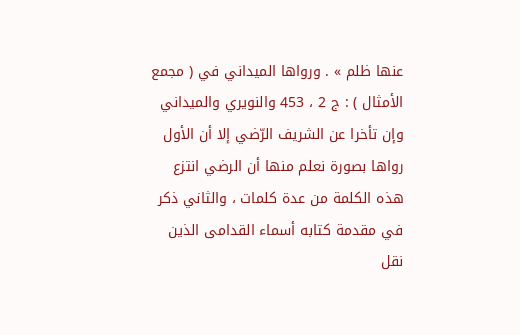عنها ظلم » . ورواها الميداني في ( مجمع الأمثال ) : ج 2 ، 453 والنويري والميداني وإن تأخرا عن الشريف الرّضي إلا أن الأول رواها بصورة نعلم منها أن الرضي انتزع هذه الكلمة من عدة كلمات ، والثاني ذكر في مقدمة كتابه أسماء القدامى الذين نقل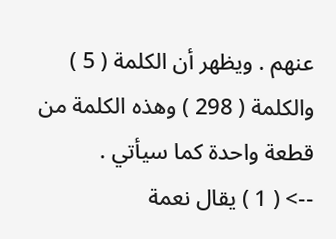عنهم . ويظهر أن الكلمة ( 5 ) والكلمة ( 298 ) وهذه الكلمة من قطعة واحدة كما سيأتي .
--> ( 1 ) يقال نعمة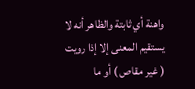واهنة أي ثابتة والظاهر أنه لا يستقيم المعنى إلا إذا رويت ( غير مقاص ) أو ما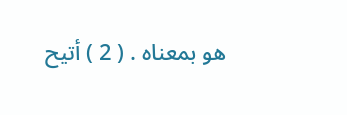هو بمعناه . ( 2 ) أتيح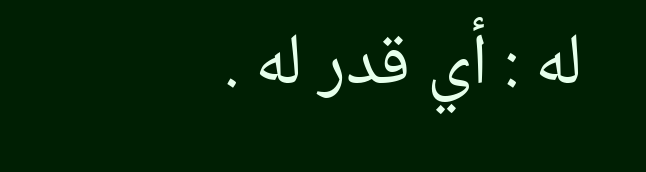له : أي قدر له .